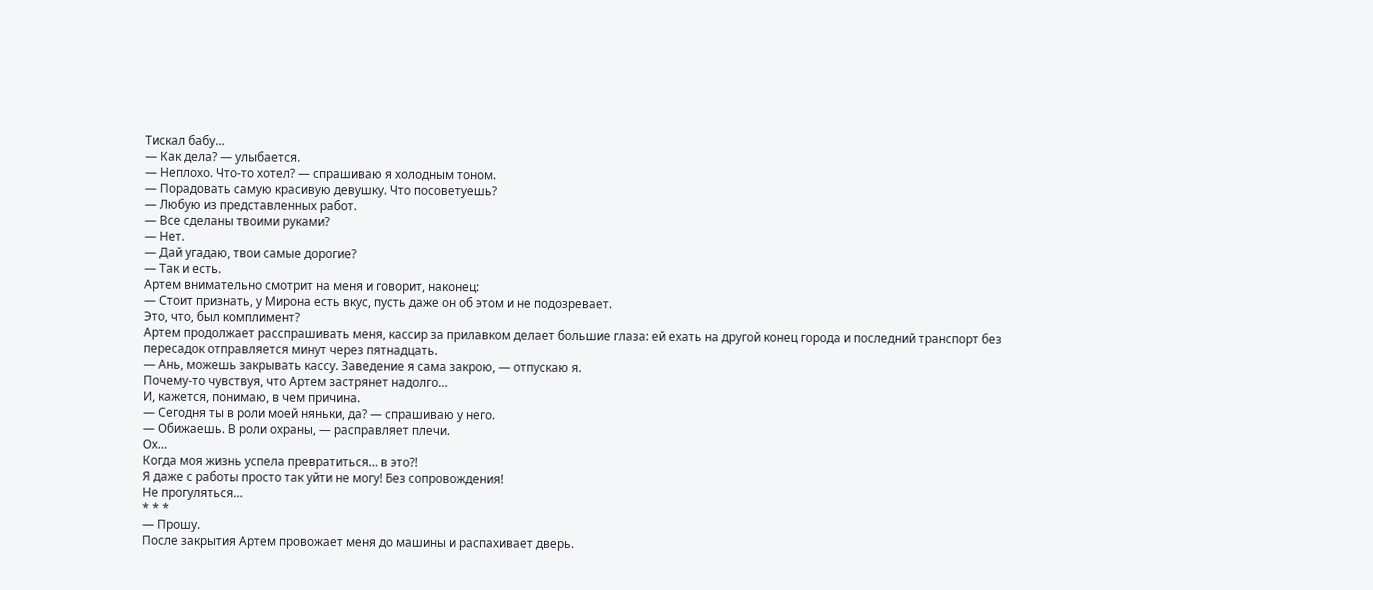Тискал бабу…
— Как дела? — улыбается.
— Неплохо. Что-то хотел? — спрашиваю я холодным тоном.
— Порадовать самую красивую девушку. Что посоветуешь?
— Любую из представленных работ.
— Все сделаны твоими руками?
— Нет.
— Дай угадаю, твои самые дорогие?
— Так и есть.
Артем внимательно смотрит на меня и говорит, наконец:
— Стоит признать, у Мирона есть вкус, пусть даже он об этом и не подозревает.
Это, что, был комплимент?
Артем продолжает расспрашивать меня, кассир за прилавком делает большие глаза: ей ехать на другой конец города и последний транспорт без пересадок отправляется минут через пятнадцать.
— Ань, можешь закрывать кассу. Заведение я сама закрою, — отпускаю я.
Почему-то чувствуя, что Артем застрянет надолго…
И, кажется, понимаю, в чем причина.
— Сегодня ты в роли моей няньки, да? — спрашиваю у него.
— Обижаешь. В роли охраны, — расправляет плечи.
Ох…
Когда моя жизнь успела превратиться… в это?!
Я даже с работы просто так уйти не могу! Без сопровождения!
Не прогуляться…
* * *
— Прошу.
После закрытия Артем провожает меня до машины и распахивает дверь.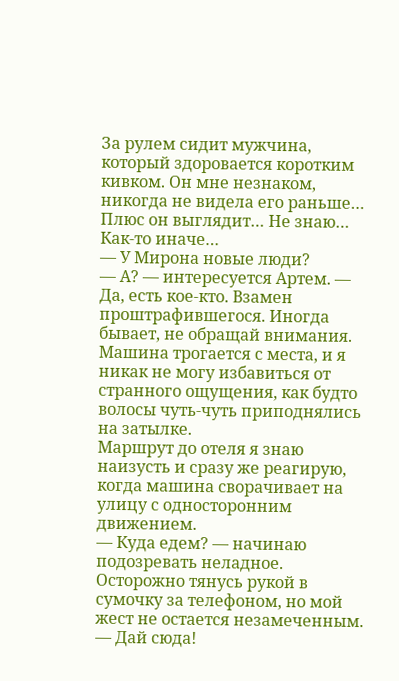За рулем сидит мужчина, который здоровается коротким кивком. Он мне незнаком, никогда не видела его раньше…
Плюс он выглядит… Не знаю… Как-то иначе…
— У Мирона новые люди?
— А? — интересуется Артем. — Да, есть кое-кто. Взамен проштрафившегося. Иногда бывает, не обращай внимания.
Машина трогается с места, и я никак не могу избавиться от странного ощущения, как будто волосы чуть-чуть приподнялись на затылке.
Маршрут до отеля я знаю наизусть и сразу же реагирую, когда машина сворачивает на улицу с односторонним движением.
— Куда едем? — начинаю подозревать неладное.
Осторожно тянусь рукой в сумочку за телефоном, но мой жест не остается незамеченным.
— Дай сюда!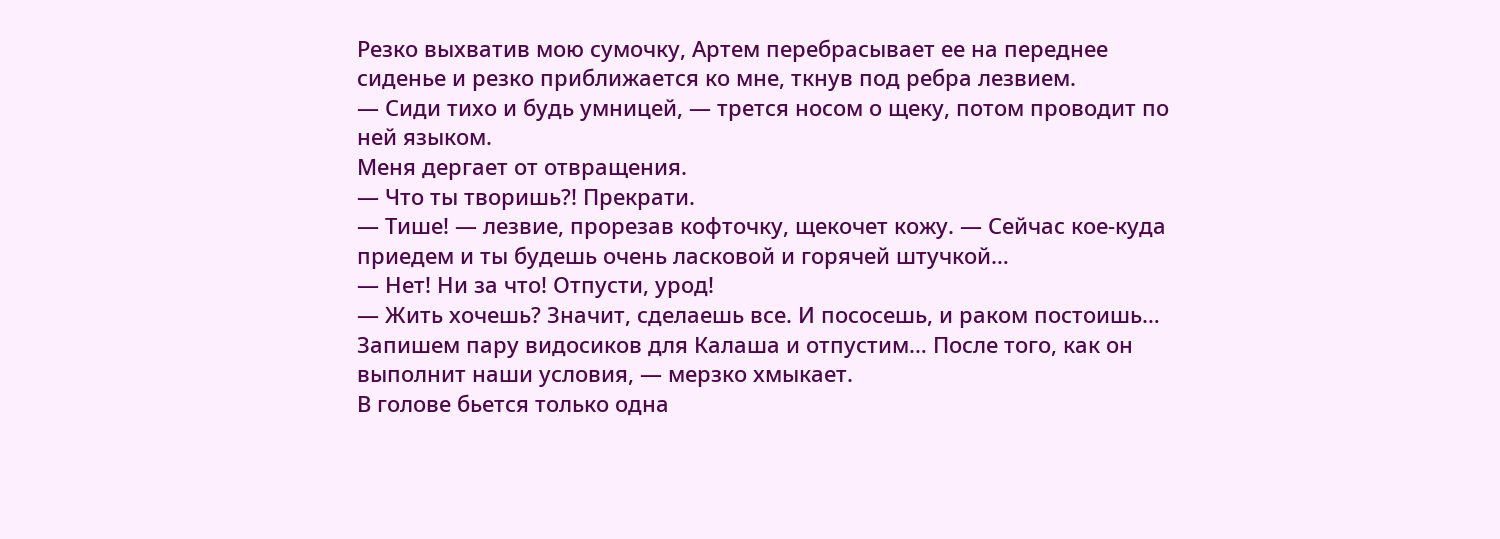Резко выхватив мою сумочку, Артем перебрасывает ее на переднее сиденье и резко приближается ко мне, ткнув под ребра лезвием.
— Сиди тихо и будь умницей, — трется носом о щеку, потом проводит по ней языком.
Меня дергает от отвращения.
— Что ты творишь?! Прекрати.
— Тише! — лезвие, прорезав кофточку, щекочет кожу. — Сейчас кое-куда приедем и ты будешь очень ласковой и горячей штучкой…
— Нет! Ни за что! Отпусти, урод!
— Жить хочешь? Значит, сделаешь все. И пососешь, и раком постоишь… Запишем пару видосиков для Калаша и отпустим… После того, как он выполнит наши условия, — мерзко хмыкает.
В голове бьется только одна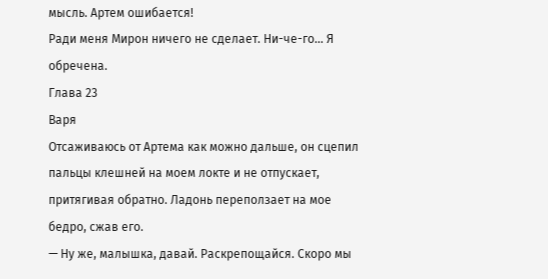мысль. Артем ошибается!
Ради меня Мирон ничего не сделает. Ни-че-го… Я обречена.
Глава 23
Варя
Отсаживаюсь от Артема как можно дальше, он сцепил пальцы клешней на моем локте и не отпускает, притягивая обратно. Ладонь переползает на мое бедро, сжав его.
— Ну же, малышка, давай. Раскрепощайся. Скоро мы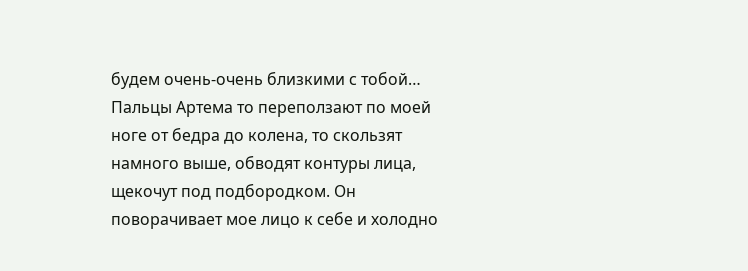будем очень-очень близкими с тобой…
Пальцы Артема то переползают по моей ноге от бедра до колена, то скользят намного выше, обводят контуры лица, щекочут под подбородком. Он поворачивает мое лицо к себе и холодно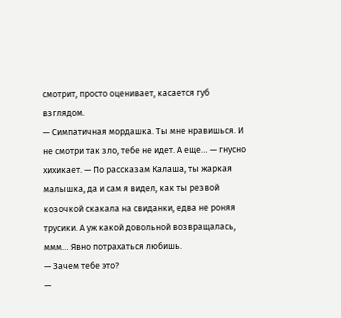смотрит, просто оценивает, касается губ взглядом.
— Симпатичная мордашка. Ты мне нравишься. И не смотри так зло, тебе не идет. А еще… — гнусно хихикает. — По рассказам Калаша, ты жаркая малышка, да и сам я видел, как ты резвой козочкой скакала на свиданки, едва не роняя трусики. А уж какой довольной возвращалась, ммм… Явно потрахаться любишь.
— Зачем тебе это?
—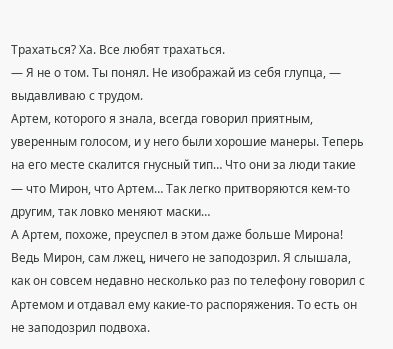Трахаться? Ха. Все любят трахаться.
— Я не о том. Ты понял. Не изображай из себя глупца, — выдавливаю с трудом.
Артем, которого я знала, всегда говорил приятным, уверенным голосом, и у него были хорошие манеры. Теперь на его месте скалится гнусный тип… Что они за люди такие — что Мирон, что Артем… Так легко притворяются кем-то другим, так ловко меняют маски…
А Артем, похоже, преуспел в этом даже больше Мирона! Ведь Мирон, сам лжец, ничего не заподозрил. Я слышала, как он совсем недавно несколько раз по телефону говорил с Артемом и отдавал ему какие-то распоряжения. То есть он не заподозрил подвоха.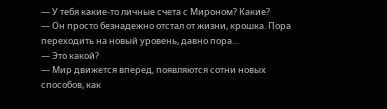— У тебя какие-то личные счета с Мироном? Какие?
— Он просто безнадежно отстал от жизни, крошка. Пора переходить на новый уровень, давно пора…
— Это какой?
— Мир движется вперед, появляются сотни новых способов, как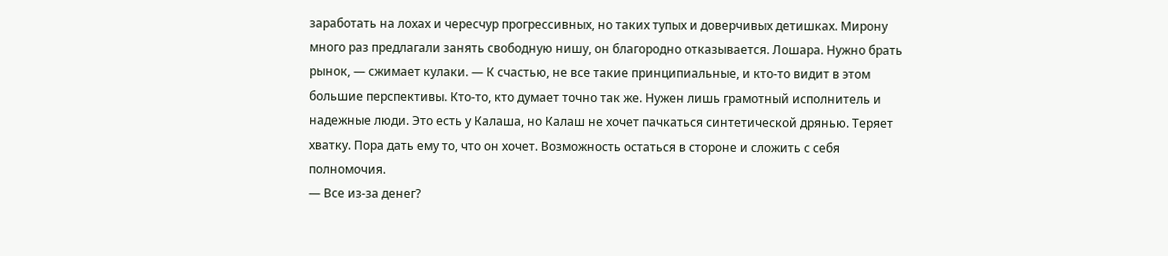заработать на лохах и чересчур прогрессивных, но таких тупых и доверчивых детишках. Мирону много раз предлагали занять свободную нишу, он благородно отказывается. Лошара. Нужно брать рынок, — сжимает кулаки. — К счастью, не все такие принципиальные, и кто-то видит в этом большие перспективы. Кто-то, кто думает точно так же. Нужен лишь грамотный исполнитель и надежные люди. Это есть у Калаша, но Калаш не хочет пачкаться синтетической дрянью. Теряет хватку. Пора дать ему то, что он хочет. Возможность остаться в стороне и сложить с себя полномочия.
— Все из-за денег?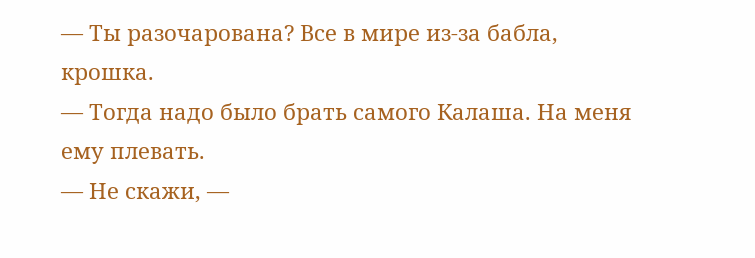— Ты разочарована? Все в мире из-за бабла, крошка.
— Тогда надо было брать самого Калаша. На меня ему плевать.
— Не скажи, —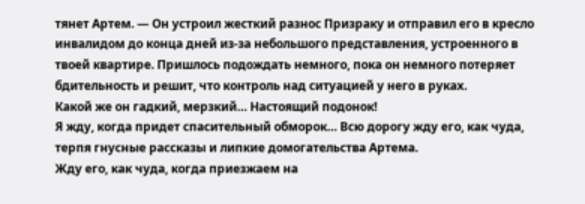тянет Артем. — Он устроил жесткий разнос Призраку и отправил его в кресло инвалидом до конца дней из-за небольшого представления, устроенного в твоей квартире. Пришлось подождать немного, пока он немного потеряет бдительность и решит, что контроль над ситуацией у него в руках.
Какой же он гадкий, мерзкий… Настоящий подонок!
Я жду, когда придет спасительный обморок… Всю дорогу жду его, как чуда, терпя гнусные рассказы и липкие домогательства Артема.
Жду его, как чуда, когда приезжаем на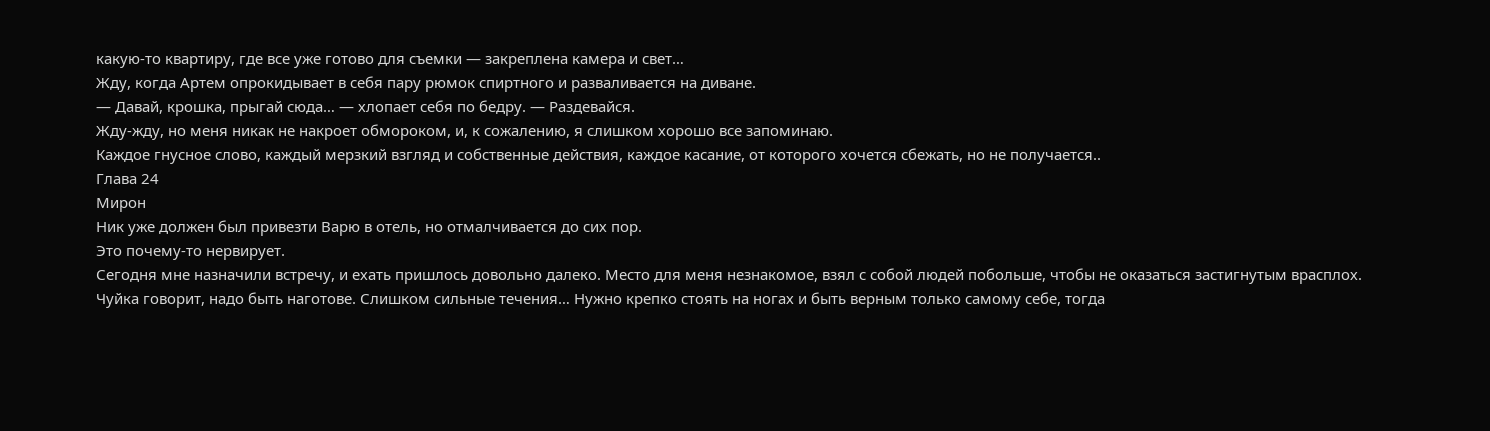какую-то квартиру, где все уже готово для съемки — закреплена камера и свет…
Жду, когда Артем опрокидывает в себя пару рюмок спиртного и разваливается на диване.
— Давай, крошка, прыгай сюда… — хлопает себя по бедру. — Раздевайся.
Жду-жду, но меня никак не накроет обмороком, и, к сожалению, я слишком хорошо все запоминаю.
Каждое гнусное слово, каждый мерзкий взгляд и собственные действия, каждое касание, от которого хочется сбежать, но не получается..
Глава 24
Мирон
Ник уже должен был привезти Варю в отель, но отмалчивается до сих пор.
Это почему-то нервирует.
Сегодня мне назначили встречу, и ехать пришлось довольно далеко. Место для меня незнакомое, взял с собой людей побольше, чтобы не оказаться застигнутым врасплох.
Чуйка говорит, надо быть наготове. Слишком сильные течения… Нужно крепко стоять на ногах и быть верным только самому себе, тогда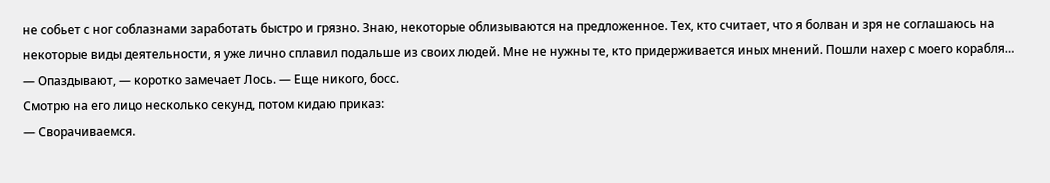не собьет с ног соблазнами заработать быстро и грязно. Знаю, некоторые облизываются на предложенное. Тех, кто считает, что я болван и зря не соглашаюсь на некоторые виды деятельности, я уже лично сплавил подальше из своих людей. Мне не нужны те, кто придерживается иных мнений. Пошли нахер с моего корабля…
— Опаздывают, — коротко замечает Лось. — Еще никого, босс.
Смотрю на его лицо несколько секунд, потом кидаю приказ:
— Сворачиваемся.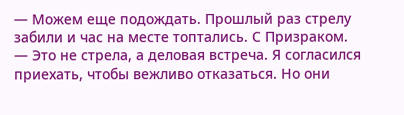— Можем еще подождать. Прошлый раз стрелу забили и час на месте топтались. С Призраком.
— Это не стрела, а деловая встреча. Я согласился приехать, чтобы вежливо отказаться. Но они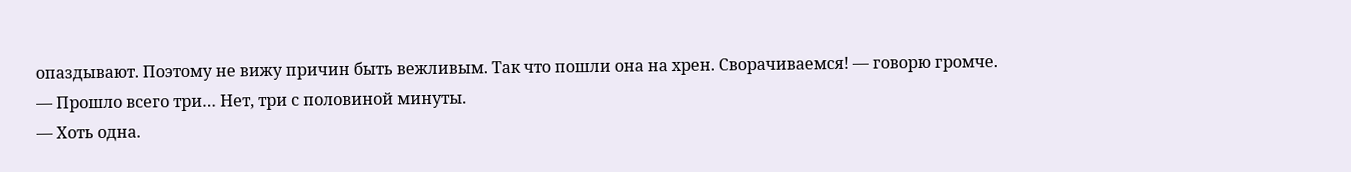опаздывают. Поэтому не вижу причин быть вежливым. Так что пошли она на хрен. Сворачиваемся! — говорю громче.
— Прошло всего три… Нет, три с половиной минуты.
— Хоть одна.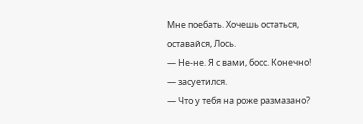Мне поебать. Хочешь остаться, оставайся, Лось.
— Не-не. Я с вами, босс. Конечно! — засуетился.
— Что у тебя на роже размазано?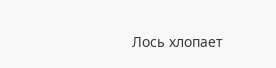Лось хлопает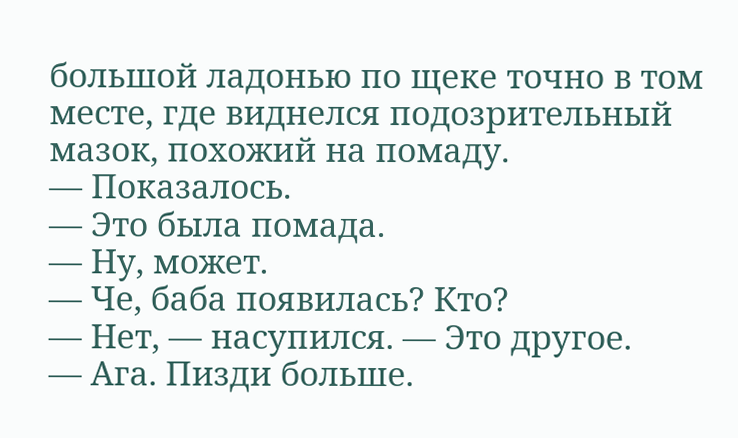большой ладонью по щеке точно в том месте, где виднелся подозрительный мазок, похожий на помаду.
— Показалось.
— Это была помада.
— Ну, может.
— Че, баба появилась? Кто?
— Нет, — насупился. — Это другое.
— Ага. Пизди больше.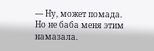— Ну, может помада. Но не баба меня этим намазала.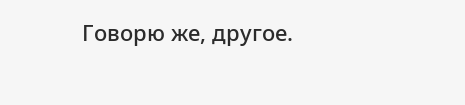Говорю же, другое.